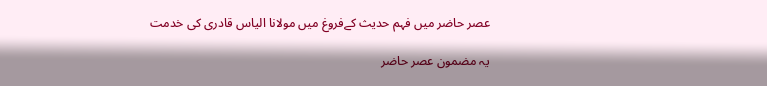عصر حاضر میں فہم حدیث کےفروغ میں مولانا الیاس قادری کی خدمت

یہ مضمون عصر حاضر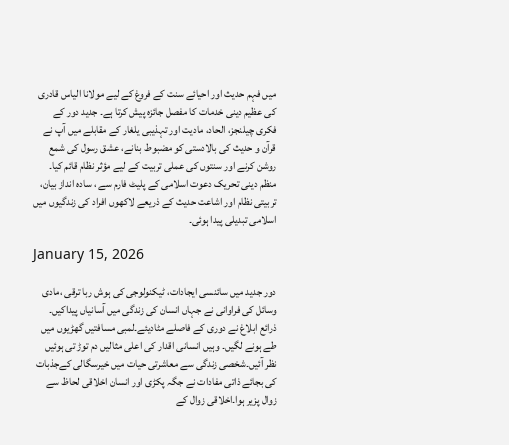میں فہم حدیث اور احیائے سنت کے فروغ کے لیے مولانا الیاس قادری کی عظیم دینی خدمات کا مفصل جائزہ پیش کرتا ہے۔ جدید دور کے فکری چیلنجز، الحاد، مادیت اور تہذیبی یلغار کے مقابلے میں آپ نے قرآن و حدیث کی بالادستی کو مضبوط بنانے، عشق رسول کی شمع روشن کرنے اور سنتوں کی عملی تربیت کے لیے مؤثر نظام قائم کیا۔ منظم دینی تحریک دعوت اسلامی کے پلیٹ فارم سے ، سادہ انداز بیان، تربیتی نظام اور اشاعت حدیث کے ذریعے لاکھوں افراد کی زندگیوں میں اسلامی تبدیلی پیدا ہوئی۔

January 15, 2026

دور جدید میں سائنسی ایجادات، ٹیکنولوجی کی ہوش ربا ترقی ،مادی وسائل کی فراوانی نے جہاں انسان کی زندگی میں آسانیاں پیداکیں۔ ذرائع ابلاغ نے دوری کے فاصلے مٹادیئے۔لمبی مسافتیں گھڑیوں میں طے ہونے لگیں۔ وہیں انسانی اقدار کی اعلی مثالیں دم توڑ تی ہوئیں نظر آئیں۔شخصی زندگی سے معاشرتی حیات میں خیرسگالی کےجذبات کی بجائے ذاتی مفادات نے جگہ پکڑی اور انسان اخلاقی لحاظ سے زوال پزیر ہوا۔اخلاقی زوال کے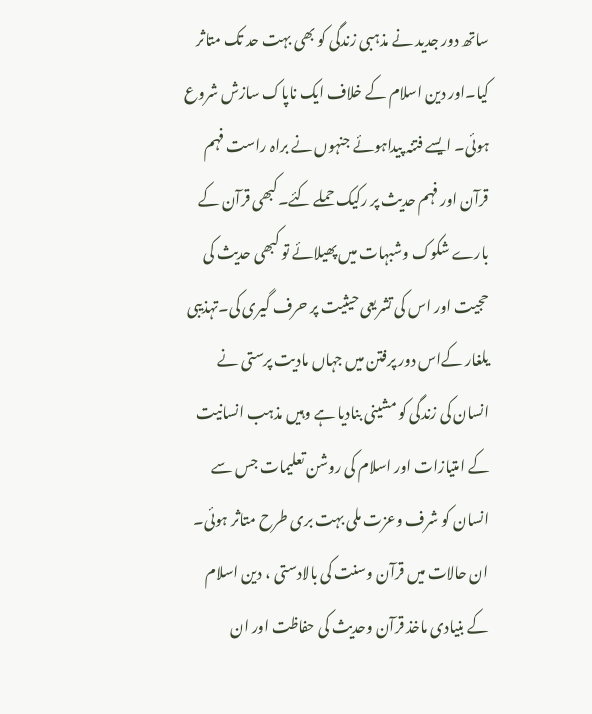ساتھ دور جدید نے مذہبی زندگی کو بھی بہت حد تک متاثر کیا۔اور دین اسلام کے خلاف ایک ناپاک سازش شروع ہوئی۔ ایسے فتنہ پیداہوئے جنہوں نے براہ راست فہم قرآن اور فہم حدیث پر رکیک حملے کئے۔کبھی قرآن کے بارے شکوک وشبہات میں پھیلائے تو کبھی حدیث کی حجیت اور اس کی تشریعی حیثیت پر حرف گیری کی۔تہذیبی یلغار کےاس دور پرفتن میں جہاں مادیت پرستی نے انسان کی زندگی کو مشینی بنادیا ہے وہیں مذہب انسانیت کے امتیازات اور اسلام کی روشن تعلیمات جس سے انسان کو شرف وعزت ملی بہت بری طرح متاثر ہوئی۔ ان حالات میں قرآن وسنت کی بالادستی ، دین اسلام کے بنیادی ماخذ قرآن وحدیث کی حفاظت اور ان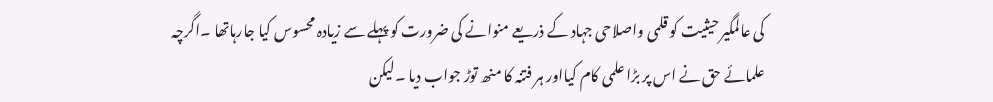کی عالمگیر حیثیت کو قلمی واصلاحی جہاد کے ذریعے منوانے کی ضرورت کو پہلے سے زیادہ محسوس کیا جارہاتھا ۔اگرچہ علمائے حق نے اس پر بڑا علمی کام کیااور ہر فتنہ کا منھ توڑ جواب دیا ۔لیکن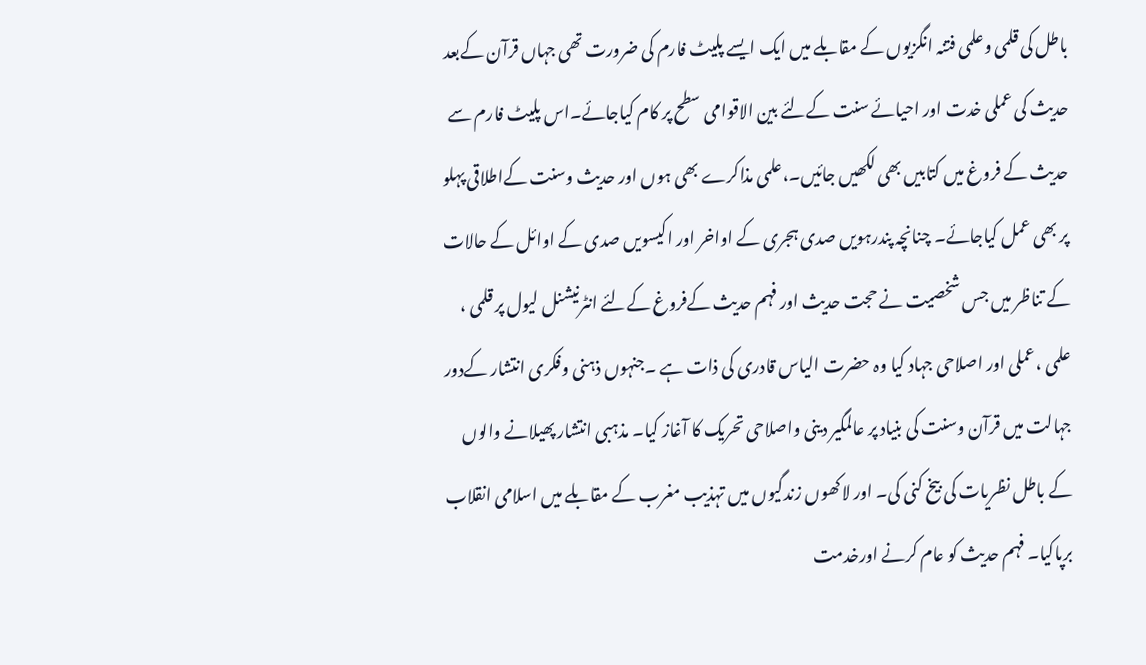باطل کی قلمی وعلمی فتنہ انگزیوں کے مقابلے میں ایک ایسے پلیٹ فارم کی ضرورت تھی جہاں قرآن کےبعد حدیث کی عملی خدت اور احیائے سنت کےلئے بین الاقوامی سطح پر کام کیاجائے۔اس پلیٹ فارم سے حدیث کے فروغ میں کتابیں بھی لکھیں جائیں۔،علمی مذاکرے بھی ہوں اور حدیث وسنت کےاطلاقی پہلو پر بھی عمل کیاجائے۔ چنانچہ پندرہویں صدی ہجری کے اواخر اور اکیسویں صدی کے اوائل کے حالات کے تناظر میں جس شخصیت نے حجت حدیث اور فہم حدیث کےفروغ کےلئے انٹرنیشنل لیول پر قلمی ، علمی ،عملی اور اصلاحی جہاد کیا وہ حضرت الیاس قادری کی ذات ہے ۔جنہوں ذہنی وفکری انتشار کےدور جہالت میں قرآن وسنت کی بنیاد پر عالمگیر دینی واصلاحی تحریک کا آغاز کیا۔ مذہبی انتشار پھیلانے والوں کے باطل نظریات کی بیخ کنی کی۔ اور لاکھوں زندگیوں میں تہذیب مغرب کے مقابلے میں اسلامی انقلاب برپاکیا۔ فہم حدیث کو عام کرنے اورخدمت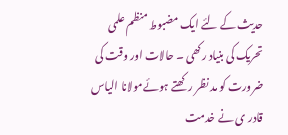حدیث کے لئے ایک مضبوط منظم علمی تحریک کی بنیاد رکھی ۔ حالات اور وقت کی ضرورت کو مد نظر رکھتے ہوئےمولانا الیاس قادر ی نے خدمت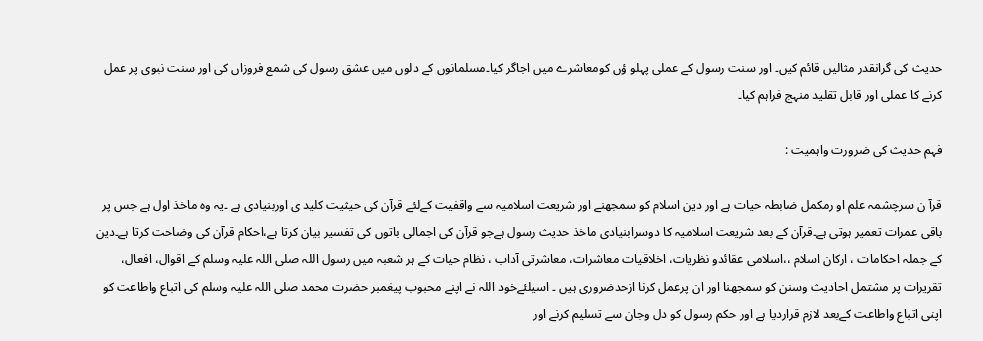حدیث کی گرانقدر مثالیں قائم کیں۔ اور سنت رسول کے عملی پہلو ؤں کومعاشرے میں اجاگر کیا۔مسلمانوں کے دلوں میں عشق رسول کی شمع فروزاں کی اور سنت نبوی پر عمل کرنے کا عملی اور قابل تقلید منہج فراہم کیا۔

فہم حدیث کی ضرورت واہمیت :

قرآ ن سرچشمہ علم او رمکمل ضابطہ حیات ہے اور دین اسلام کو سمجھنے اور شریعت اسلامیہ سے واقفیت کےلئے قرآن کی حیثیت کلید ی اوربنیادی ہے ۔یہ وہ ماخذ اول ہے جس پر باقی عمرات تعمیر ہوتی ہے۔قرآن کے بعد شریعت اسلامیہ کا دوسرابنیادی ماخذ حدیث رسول ہےجو قرآن کی اجمالی باتوں کی تفسیر بیان کرتا ہے،احکام قرآن کی وضاحت کرتا ہے۔دین کے جملہ احکامات ، ارکان اسلام ،،اسلامی عقائدو نظریات، اخلاقیات معاشرات، معاشرتی آداب ، نظام حیات کے ہر شعبہ میں رسول اللہ صلی اللہ علیہ وسلم کے اقوال، افعال، تقریرات پر مشتمل احادیث وسنن کو سمجھنا اور ان پرعمل کرنا ازحدضروری ہیں ۔ اسیلئےخود اللہ نے اپنے محبوب پیغمبر حضرت محمد صلی اللہ علیہ وسلم کی اتباع واطاعت کو اپنی اتباع واطاعت کےبعد لازم قراردیا ہے اور حکم رسول کو دل وجان سے تسلیم کرنے اور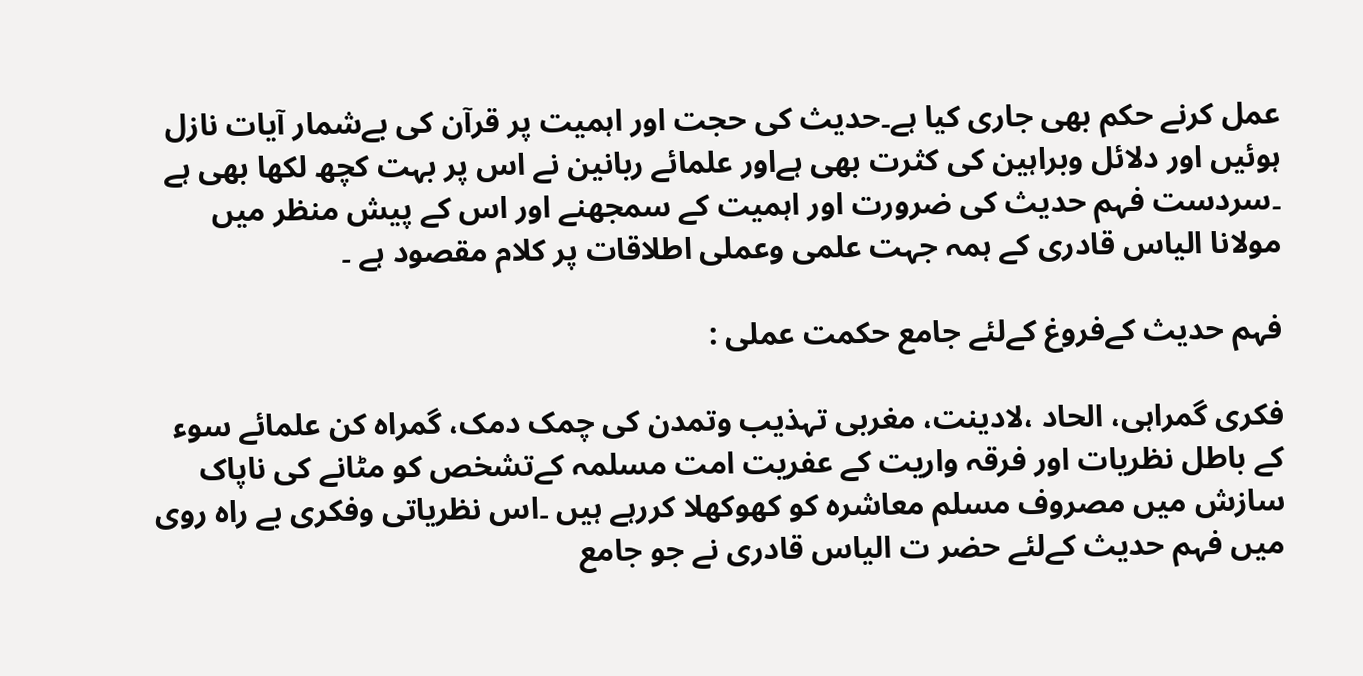عمل کرنے حکم بھی جاری کیا ہے۔حدیث کی حجت اور اہمیت پر قرآن کی بےشمار آیات نازل ہوئیں اور دلائل وبراہین کی کثرت بھی ہےاور علمائے ربانین نے اس پر بہت کچھ لکھا بھی ہے ۔سردست فہم حدیث کی ضرورت اور اہمیت کے سمجھنے اور اس کے پیش منظر میں مولانا الیاس قادری کے ہمہ جہت علمی وعملی اطلاقات پر کلام مقصود ہے ۔

فہم حدیث کےفروغ کےلئے جامع حکمت عملی :

فکری گمراہی، الحاد ،لادینت، مغربی تہذیب وتمدن کی چمک دمک، گمراہ کن علمائے سوء کے باطل نظریات اور فرقہ واریت کے عفریت امت مسلمہ کےتشخص کو مٹانے کی ناپاک سازش میں مصروف مسلم معاشرہ کو کھوکھلا کررہے ہیں ۔اس نظریاتی وفکری بے راہ روی میں فہم حدیث کےلئے حضر ت الیاس قادری نے جو جامع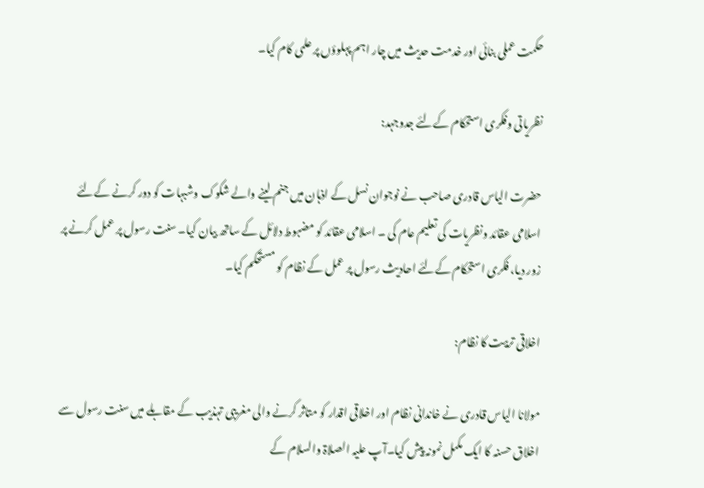حکمت عملی بنائی اور خدمت حدیث میں چار اہم پہلوؤں پر علمی کام کیا۔

نظریاتی وفکری استحکام کےلئے جدوجہد:

حضرت الیاس قادری صاحب نے نوجوان نسل کے اذہان میں جنم لینے والے شکوک وشبہات کو دور کرنے کےلئے اسلامی عقائد ونظریات کی تعلیم عام کی ۔ اسلامی عقائد کو مضبوط دلائل کے ساتھ بیان کیا۔ سنت رسول پر عمل کرنے پر زور دیا، فکری استحکام کےلئے احادیث رسول پر عمل کے نظام کو مستحکم کیا۔

اخلاقی تربیت کا نظام:

مولانا الیاس قادری نے خاندانی نظام اور اخلاقی اقدار کو متاثر کرنے والی مغریبی تہذیب کے مقابلے میں سنت رسول سے اخلاق حسنہ کا ایک مکمل نمونہ پیش کیا۔آپ علیہ الصلاۃ والسلام کے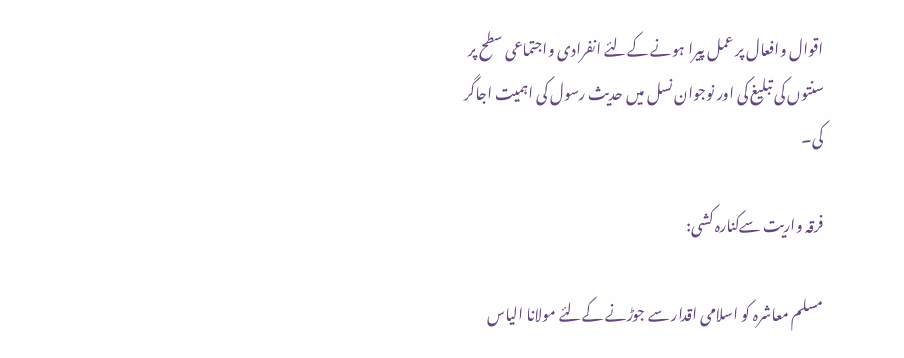اقوال وافعال پر عمل پیرا ہونے کےلئے انفرادی واجتماعی سطح پر سنتوں کی تبلیغ کی اور نوجوان نسل میں حدیث رسول کی اہمیت اجاگر کی۔

فرقہ واریت سےکنارہ کشی:

مسلم معاشرہ کو اسلامی اقدار سے جوڑنے کےلئے مولانا الیاس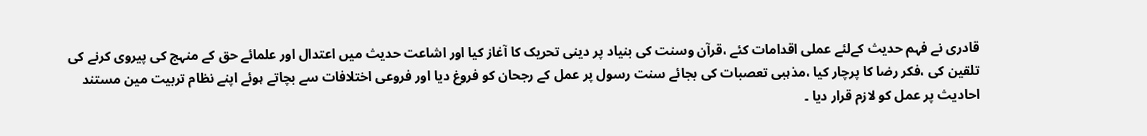قادری نے فہم حدیث کےلئے عملی اقدامات کئے ،قرآن وسنت کی بنیاد پر دینی تحریک کا آغاز کیا اور اشاعت حدیث میں اعتدال اور علمائے حق کے منہج کی پیروی کرنے کی تلقین کی ،فکر رضا کا پرچار کیا ،مذہبی تعصبات کی بجائے سنت رسول پر عمل کے رجحان کو فروغ دیا اور فروعی اختلافات سے بچاتے ہوئے اپنے نظام تربیت مین مستند احادیث پر عمل کو لازم قرار دیا ۔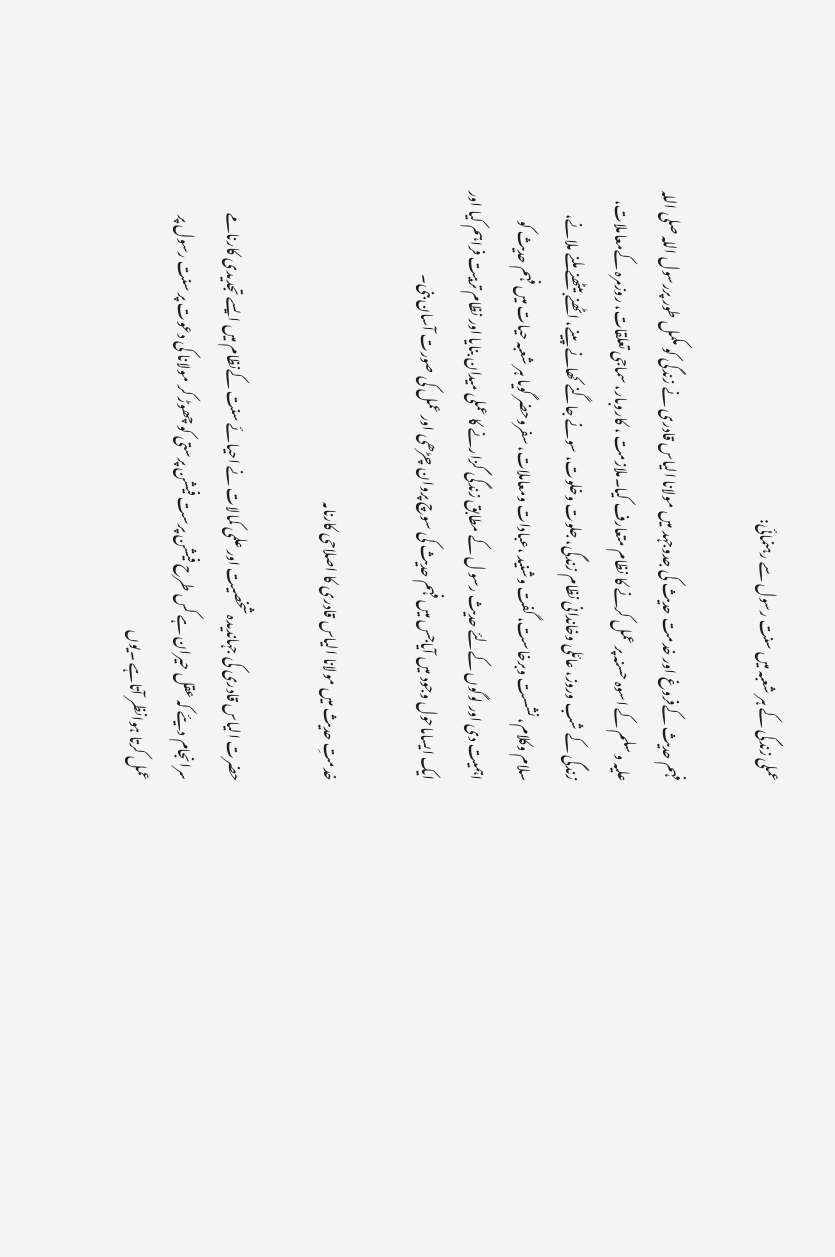عملی زندگی کے ہر شعبہ میں سنت رسول سے رہنمائی:

فہم حدیث کےفروغ اور خدمت حدیث کی جدوجہد میں مولانا الیاس قادری نے زندگی کو مکمل طور پررسول اللہ صلی اللہ علیہ وسلم کے اسوہ حسنہ پر عمل کرنے کا نظام متعارف کیا۔ملازمت ، کاروبار، سماجی تعلقات، روزمرہ کےمعاملات، زندگی کے شب وروز، عائلی وخاندانی نظام زندگی، جلوت وخلوت، سونے جاگنے کھانے پینے، اٹھنے بیٹھنے ملنے ملانے، سلام وکلام، نشست وبرخاست، گفت وشنید ،عبادات ومعاملات، سفروحضر گویا ہر شعبہ حیات میں فہم حدیث کو اہمیت دی اور لوگوں کےلئے حدیث رسو ل کے مطابق زندگی گزارنے کا عملی میدان بنایا اور نظام تربیت فراہم کیا اور ایک ایساماحول وجود میں آیاجس میں فہم حدیث کی سوچ پروان چڑھی اور عمل کی صورت آسان بنی۔

خدمتِ حدیث میں مولانا الیاس قادری کا اصلاحی کارنامہ

حضرت الیاس قادری کی جہاندیدہ شخصیت اور علمی کمالات نے احیائے سنت کےنظام میں ایسے تجدیدی کارنامے سرانجام دیئے کہ عقل حیران ہے کس طرح فیشن پرست فیشن پرستی کو چھوڑ کر مولانا کی دعوت پر سنت رسول پر عمل کرتا ہوانظر آتاہے ۔یوں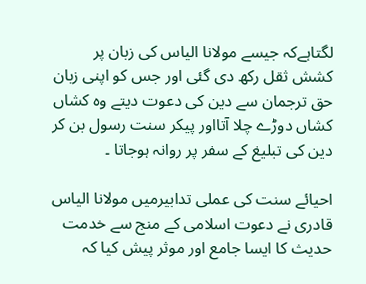لگتاہےکہ جیسے مولانا الیاس کی زبان پر کشش ثقل رکھ دی گئی اور جس کو اپنی زبان حق ترجمان سے دین کی دعوت دیتے وہ کشاں کشاں دوڑے چلا آتااور پیکر سنت رسول بن کر دین کی تبلیغ کے سفر پر روانہ ہوجاتا ۔

احیائے سنت کی عملی تدابیرمیں مولانا الیاس قادری نے دعوت اسلامی کے منج سے خدمت حدیث کا ایسا جامع اور موثر پیش کیا کہ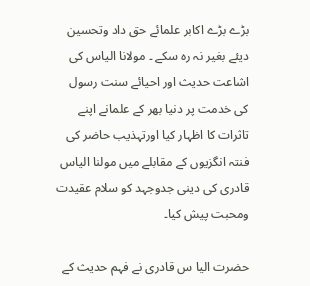بڑے بڑے اکابر علمائے حق داد وتحسین دیئے بغیر نہ رہ سکے ۔ مولانا الیاس کی اشاعت حدیث اور احیائے سنت رسول کی خدمت پر دنیا بھر کے علمانے اپنے تاثرات کا اظہار کیا اورتہذیب حاضر کی فنتہ انگزیوں کے مقابلے میں مولنا الیاس قادری کی دینی جدوجہد کو سلام عقیدت ومحبت پیش کیا۔

حضرت الیا س قادری نے فہم حدیث کے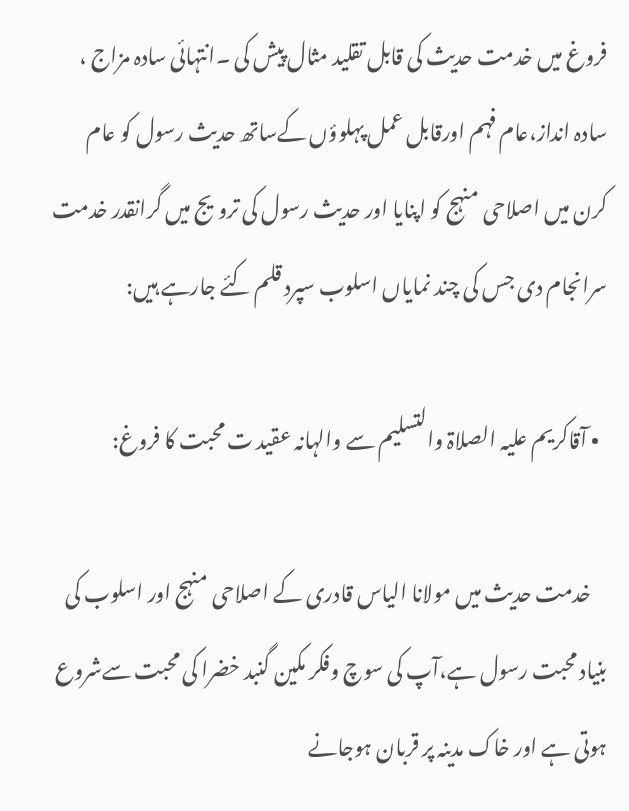فروغ میں خدمت حدیث کی قابل تقلید مثال پیش کی ۔انتہائی سادہ مزاج ، سادہ انداز،عام فہم اورقابل عمل پہلوؤں کےساتھ حدیث رسول کو عام کرن میں اصلاحی منہج کو اپنایا اور حدیث رسول کی ترویج میں گرانقدر خدمت سرانجام دی جس کی چند نمایاں اسلوب سپرد قلم کئے جارہے ہیں:

  • آقاکریم علیہ الصلاۃ والتسلیم سے والہانہ عقید ت محبت کا فروغ:

    خدمت حدیث میں مولانا الیاس قادری کے اصلاحی منہج اور اسلوب کی بنیاد محبت رسول ہے،آپ کی سوچ وفکر مکین گنبد خضرا کی محبت سےشروع ہوتی ہے اور خاک مدینہ پر قربان ہوجانے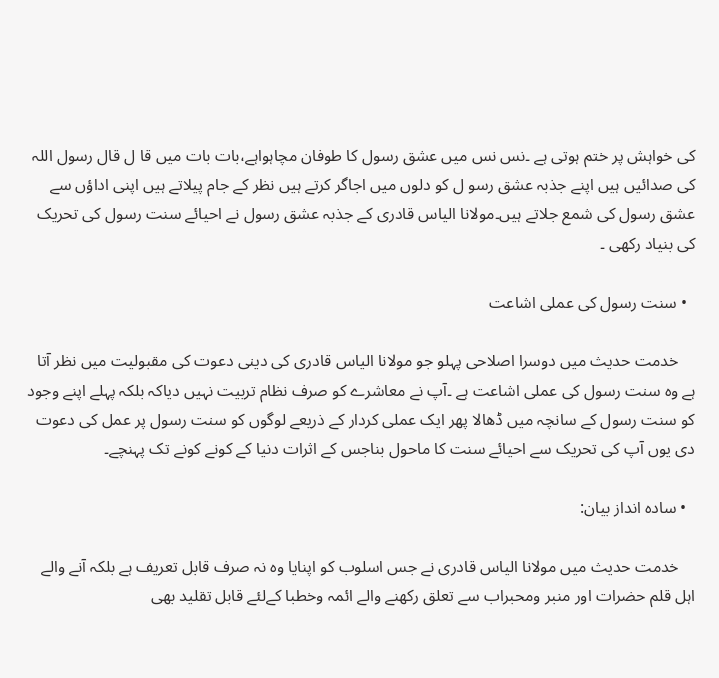کی خواہش پر ختم ہوتی ہے ۔نس نس میں عشق رسول کا طوفان مچاہواہے،بات بات میں قا ل قال رسول اللہ کی صدائیں ہیں اپنے جذبہ عشق رسو ل کو دلوں میں اجاگر کرتے ہیں نظر کے جام پیلاتے ہیں اپنی اداؤں سے عشق رسول کی شمع جلاتے ہیں۔مولانا الیاس قادری کے جذبہ عشق رسول نے احیائے سنت رسول کی تحریک کی بنیاد رکھی ۔

  • سنت رسول کی عملی اشاعت

    خدمت حدیث میں دوسرا اصلاحی پہلو جو مولانا الیاس قادری کی دینی دعوت کی مقبولیت میں نظر آتا ہے وہ سنت رسول کی عملی اشاعت ہے ۔آپ نے معاشرے کو صرف نظام تربیت نہیں دیاکہ بلکہ پہلے اپنے وجود کو سنت رسول کے سانچہ میں ڈھالا پھر ایک عملی کردار کے ذریعے لوگوں کو سنت رسول پر عمل کی دعوت دی یوں آپ کی تحریک سے احیائے سنت کا ماحول بناجس کے اثرات دنیا کے کونے کونے تک پہنچے۔

  • سادہ انداز بیان:

    خدمت حدیث میں مولانا الیاس قادری نے جس اسلوب کو اپنایا وہ نہ صرف قابل تعریف ہے بلکہ آنے والے اہل قلم حضرات اور منبر ومحبراب سے تعلق رکھنے والے ائمہ وخطبا کےلئے قابل تقلید بھی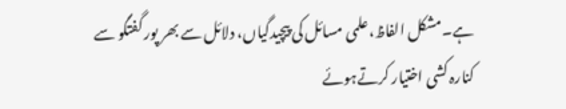ہے۔مشکل الفاظ،علمی مسائل کی پیچیدگیاں، دلائل سے بھر پور گفتگو سے کنارہ کشی اختیار کرتےہوئے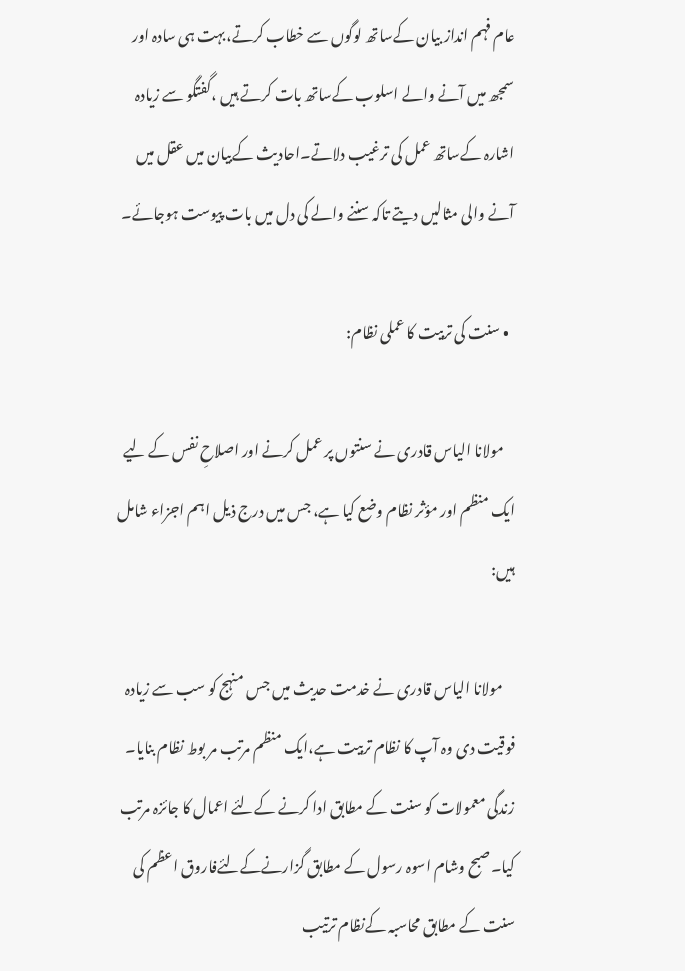عام فہم انداز بیان کےساتھ لوگوں سے خطاب کرتے،بہت ہی سادہ اور سمجھ میں آنے والے اسلوب کےساتھ بات کرتے ہیں ،گفتگو سے زیادہ اشارہ کےساتھ عمل کی ترغیب دلاتے۔احادیث کےبیان میں عقل میں آنے والی مثالیں دیتے تاکہ سننے والے کی دل میں بات پیوست ہوجائے۔

  • سنت کی تربیت کا عملی نظام:

    مولانا الیاس قادری نے سنتوں پر عمل کرنے اور اصلاحِ نفس کے لیے ایک منظم اور مؤثر نظام وضع کیا ہے، جس میں درج ذیل اہم اجزاء شامل ہیں:

    مولانا الیاس قادری نے خدمت حدیث میں جس منہج کو سب سے زیادہ فوقیت دی وہ آپ کا نظام تربیت ہے،ایک منظم مرتب مر بوط نظام بنایا۔ زندگی معمولات کو سنت کے مطابق ادا کرنے کےلئے اعمال کا جائزہ مرتب کیا۔صبح وشام اسوہ رسول کے مطابق گزارنےکےلئےفاروق اعظم کی سنت کے مطابق محاسبہ کےنظام ترتیب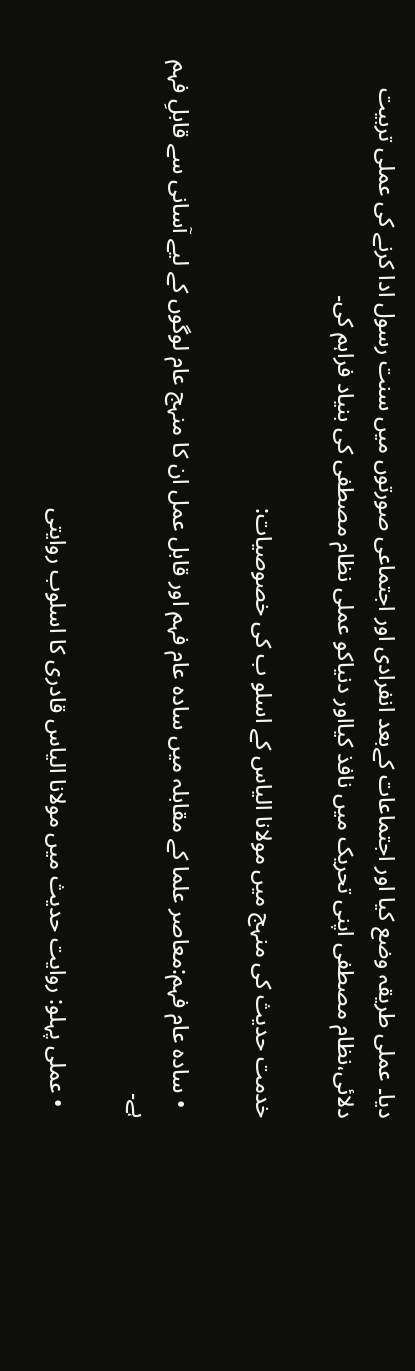دیا۔ عملی طریقہ وضع کیا اور اجتماعات کےبعد انفرادی اور اجتماعی صورتوں میں سنت رسول ادا کرنے کی عملی تربیت دلائی،نظام مصطفی اپنی تحریک میں نافذ کیااور دنیاکو عملی نظام مصطفی کی بنیاد فراہم کی۔

خدمت حدیث کی منہج میں مولانا الیاس کے اسلو ب کی خصوصیات:

  • سادہ عام فہم:معاصر علما کے مقابلہ میں سادہ عام فہم اور قابل عمل ان کا منہج عام لوگوں کے لیے آسانی سے قابلِ فہم ہے۔

  • عملی پہلو: روایت حدیث میں مولانا الیاس قادری کا اسلوب روایتی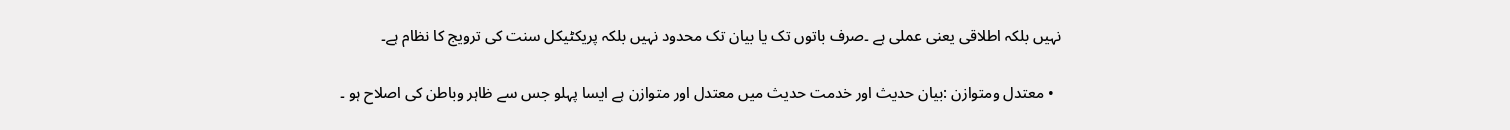نہیں بلکہ اطلاقی یعنی عملی ہے ۔صرف باتوں تک یا بیان تک محدود نہیں بلکہ پریکٹیکل سنت کی ترویج کا نظام ہے۔

  • معتدل ومتوازن :بیان حدیث اور خدمت حدیث میں معتدل اور متوازن ہے ایسا پہلو جس سے ظاہر وباطن کی اصلاح ہو ۔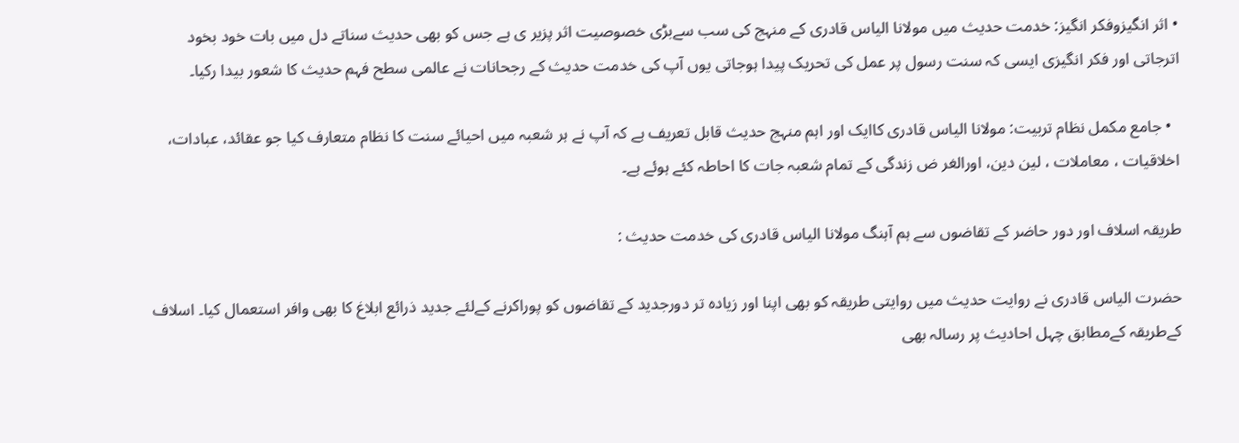• اثر انگیزوفکر انگیز: خدمت حدیث میں مولانا الیاس قادری کے منہج کی سب سےبڑی خصوصیت اثر پزیر ی ہے جس کو بھی حدیث سناتے دل میں بات خود بخود اترجاتی اور فکر انگیزی ایسی کہ سنت رسول پر عمل کی تحریک پیدا ہوجاتی یوں آپ کی خدمت حدیث کے رجحانات نے عالمی سطح فہم حدیث کا شعور بیدا رکیا۔

  • جامع مکمل نظام تربیت: مولانا الیاس قادری کاایک اور اہم منہج حدیث قابل تعریف ہے کہ آپ نے ہر شعبہ میں احیائے سنت کا نظام متعارف کیا جو عقائد، عبادات، اخلاقیات ، معاملات ، لین دین، اورالغر ض زندگی کے تمام شعبہ جات کا احاطہ کئے ہوئے ہے۔

طریقہ اسلاف اور دور حاضر کے تقاضوں سے ہم آہنگ مولانا الیاس قادری کی خدمت حدیث :

حضرت الیاس قادری نے روایت حدیث میں روایتی طریقہ کو بھی اپنا اور زیادہ تر دورجدید کے تقاضوں کو پوراکرنے کےلئے جدید ذرائع ابلاغ کا بھی وافر استعمال کیا۔ اسلاف کےطریقہ کےمطابق چہل احادیث پر رسالہ بھی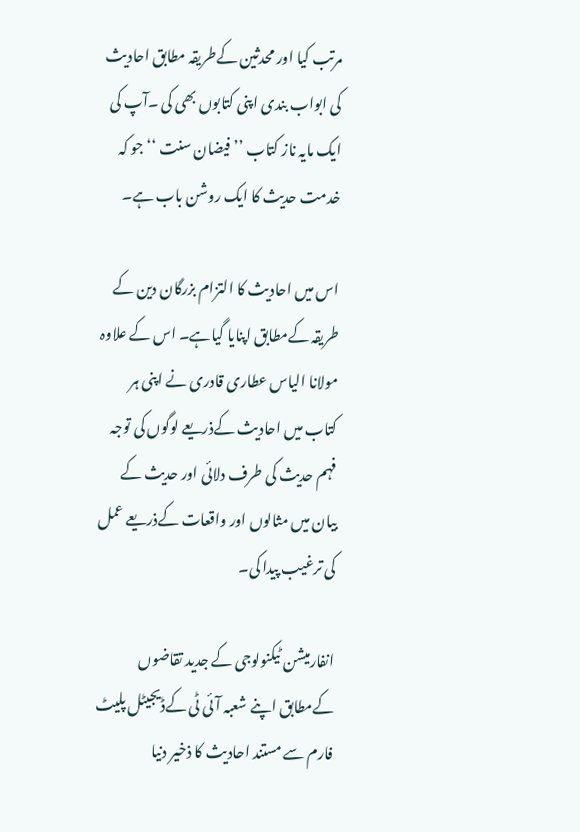مرتب کیا اور محدثین کےطریقہ مطابق احادیث کی ابواب بندی اپنی کتابوں بھی کی ۔آپ کی ایک مایہ ناز کتاب ’’فیضان سنت ‘‘ جو کہ خدمت حدیث کا ایک روشن باب ہے۔

اس میں احادیث کا التزام بزرگان دین کے طریقہ کےمطابق اپنایا گیاہے۔ اس کے علاوہ مولانا الیاس عطاری قادری نے اپنی ہر کتاب میں احادیث کےذریعے لوگوں کی توجہ فہم حدیث کی طرف دلائی اور حدیث کے بیان میں مثالوں اور واقعات کےذریعے عمل کی ترغیب پیدا کی۔

انفارمیشن ٹیکنولوجی کے جدید تقاضوں کےمطابق اپنے شعبہ آئی ٹی کےڈیجیٹل پلیٹ فارم سے مستند احادیث کا ذخیر دنیا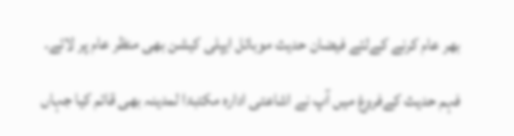بھر عام کرنے کےلئے فیضان حدیث موبائل ایپلی کیشن بھی منظر عام پر لائے۔

فہم حدیث کےفروغ میں آپ نے اشاعتی ادارہ مکتبۃا لمدینہ بھی قائم کیا جہاں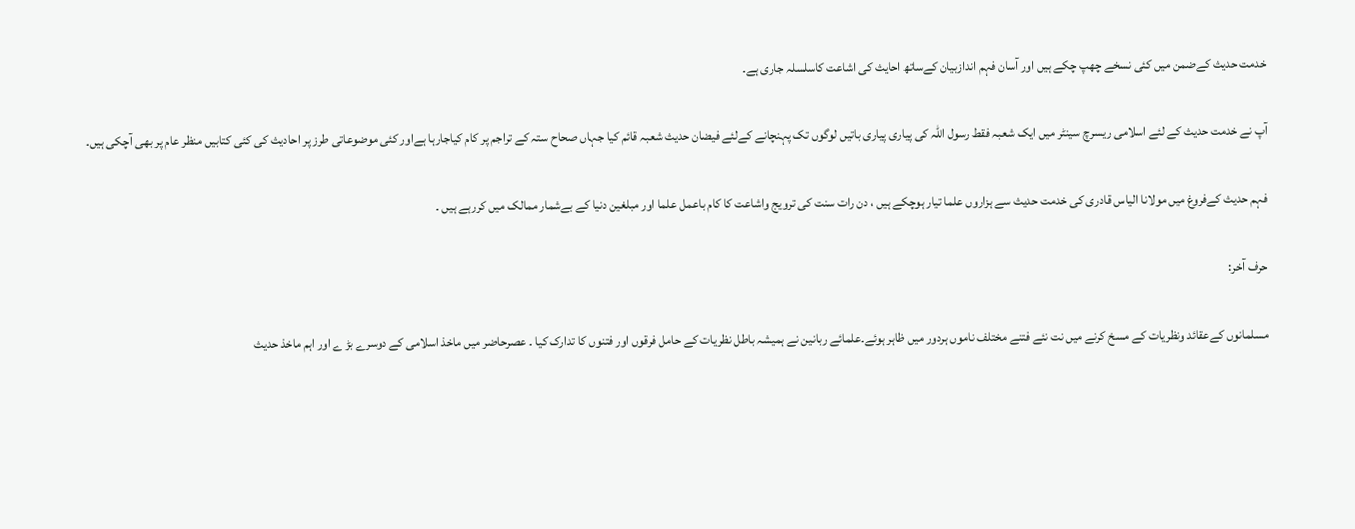خدمت حدیث کےضمن میں کئی نسخے چھپ چکے ہیں اور آسان فہم اندازبیان کےساتھ احایث کی اشاعت کاسلسلہ جاری ہے۔

آپ نے خدمت حدیث کے لئے اسلامی ریسرچ سینٹر میں ایک شعبہ فقط رسول اللہ کی پیاری پیاری باتیں لوگوں تک پہنچانے کےلئے فیضان حدیث شعبہ قائم کیا جہاں صحاح ستہ کے تراجم پر کام کیاجارہا ہےاور کئی موضوعاتی طرز پر احادیث کی کئی کتابیں منظر عام پر بھی آچکی ہیں۔

فہم حدیث کےفروغ میں مولانا الیاس قادری کی خدمت حدیث سے ہزاروں علما تیار ہوچکے ہیں ، دن رات سنت کی ترویج واشاعت کا کام باعمل علما اور مبلغین دنیا کے بےشمار ممالک میں کررہے ہیں ۔

حرف آخر:

مسلمانوں کےعقائد ونظریات کے مسخ کرنے میں نت نئے فتنے مختلف ناموں ہردور میں ظاہر ہوئے۔علمائے ربانین نے ہمیشہ باطل نظریات کے حامل فرقوں اور فتنوں کا تدارک کیا ۔ عصرحاضر میں ماخذ اسلامی کے دوسرے بڑ ے اور اہم ماخذ حدیث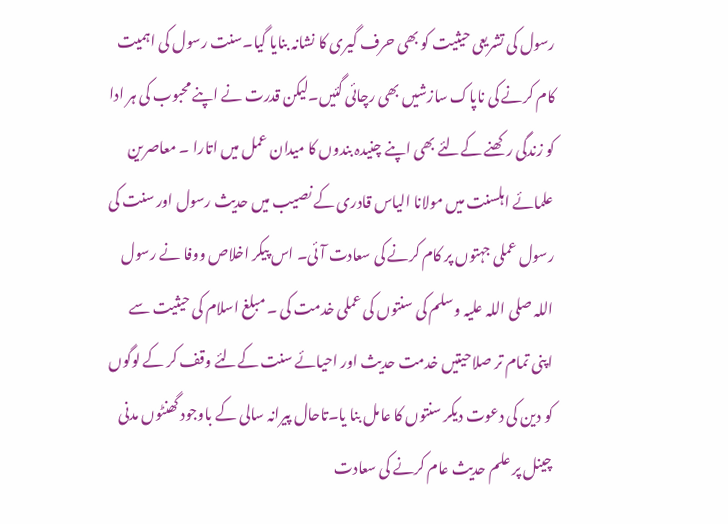رسول کی تشریعی حیثیت کو بھی حرف گیری کا نشانہ بنایا گیا۔سنت رسول کی اہمیت کام کرنے کی ناپاک سازشیں بھی رچائی گئیں۔لیکن قدرت نے اپنے محبوب کی ہر ادا کو زندگی رکھنے کےلئے بھی اپنے چنیدہ بندوں کا میدان عمل میں اتارا ۔ معاصرین علمائے اہلسنت میں مولانا الیاس قادری کے نصیب میں حدیث رسول اور سنت کی رسول عملی جہتوں پر کام کرنے کی سعادت آئی۔ اس پیکر اخلاص ووفا نے رسول اللہ صلی اللہ علیہ وسلم کی سنتوں کی عملی خدمت کی ۔ مبلغ اسلام کی حیثیت سے اپنی تمام تر صلاحیتیں خدمت حدیث اور احیائے سنت کےلئے وقف کر کے لوگوں کو دین کی دعوت دیکر سنتوں کا عامل بنا یا۔تاحال پیرانہ سالی کے باوجود گھنٹوں مدنی چینل پر علم حدیث عام کرنے کی سعادت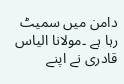دامن میں سمیٹ رہا ہے ۔مولانا الیاس قادری نے اپنے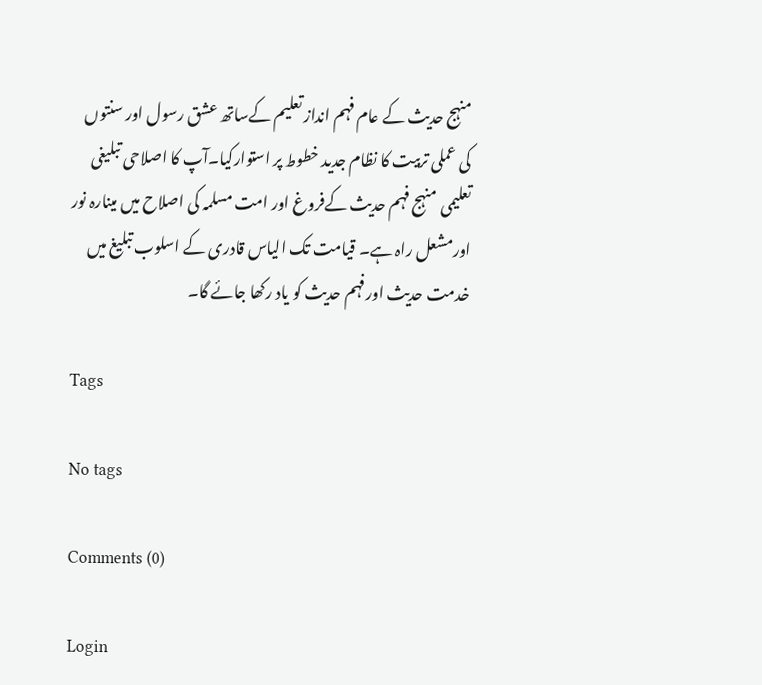منہج حدیث کے عام فہم انداز تعلیم کےساتھ عشق رسول اور سنتوں کی عملی تربیت کا نظام جدید خطوط پر استوارکیا۔آپ کا اصلاحی تبلیغی تعلیمی منہج فہم حدیث کےفروغ اور امت مسلمہ کی اصلاح میں مینارہ نور اورمشعل راہ ہے۔ قیامت تک الیاس قادری کے اسلوب تبلیغ میں خدمت حدیث اورفہم حدیث کو یاد رکھا جائے گا۔

Tags

No tags

Comments (0)

Login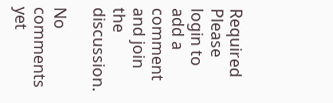Required
Please login to add a comment and join the discussion.

No comments yet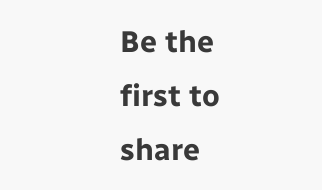Be the first to share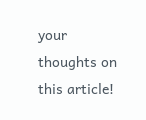your thoughts on this article!